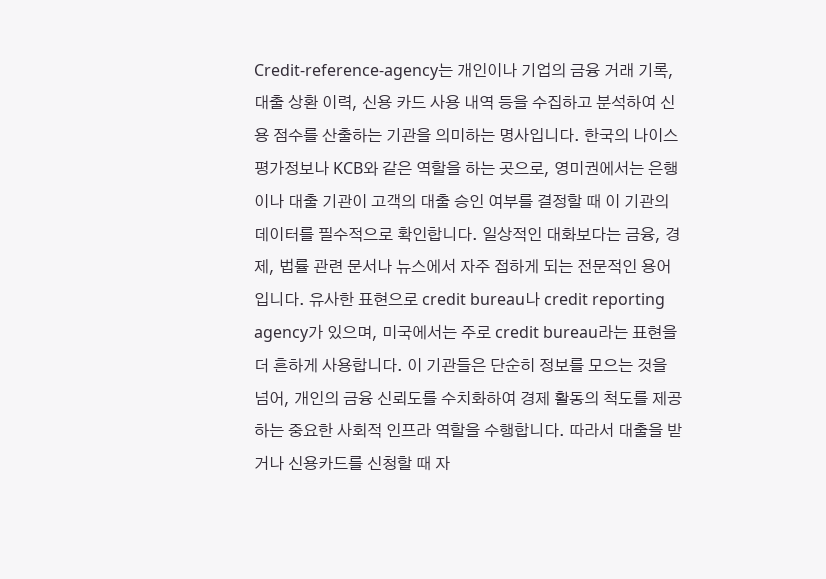Credit-reference-agency는 개인이나 기업의 금융 거래 기록, 대출 상환 이력, 신용 카드 사용 내역 등을 수집하고 분석하여 신용 점수를 산출하는 기관을 의미하는 명사입니다. 한국의 나이스평가정보나 KCB와 같은 역할을 하는 곳으로, 영미권에서는 은행이나 대출 기관이 고객의 대출 승인 여부를 결정할 때 이 기관의 데이터를 필수적으로 확인합니다. 일상적인 대화보다는 금융, 경제, 법률 관련 문서나 뉴스에서 자주 접하게 되는 전문적인 용어입니다. 유사한 표현으로 credit bureau나 credit reporting agency가 있으며, 미국에서는 주로 credit bureau라는 표현을 더 흔하게 사용합니다. 이 기관들은 단순히 정보를 모으는 것을 넘어, 개인의 금융 신뢰도를 수치화하여 경제 활동의 척도를 제공하는 중요한 사회적 인프라 역할을 수행합니다. 따라서 대출을 받거나 신용카드를 신청할 때 자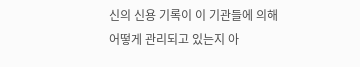신의 신용 기록이 이 기관들에 의해 어떻게 관리되고 있는지 아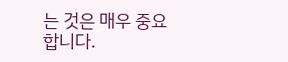는 것은 매우 중요합니다.